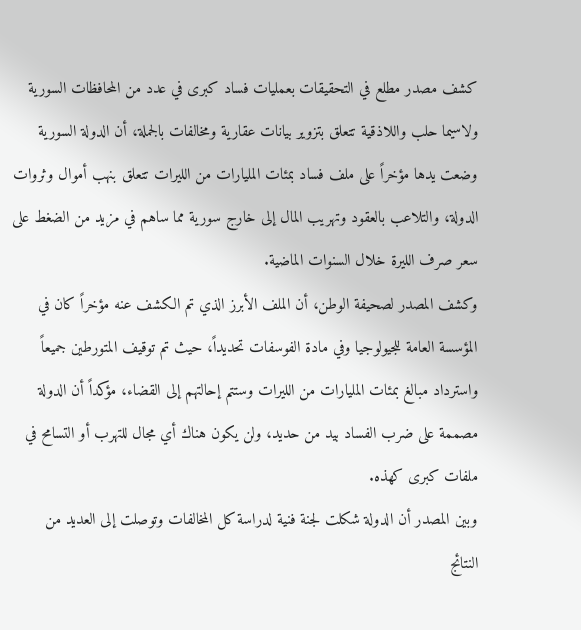كشف مصدر مطلع في التحقيقات بعمليات فساد كبرى في عدد من المحافظات السورية ولاسيما حلب واللاذقية تتعلق بتزوير بيانات عقارية ومخالفات بالجملة، أن الدولة السورية وضعت يدها مؤخراً على ملف فساد بمئات المليارات من الليرات تتعلق بنهب أموال وثروات الدولة، والتلاعب بالعقود وتهريب المال إلى خارج سورية مما ساهم في مزيد من الضغط على سعر صرف الليرة خلال السنوات الماضية.
وكشف المصدر لصحيفة الوطن، أن الملف الأبرز الذي تم الكشف عنه مؤخراً كان في المؤسسة العامة للجيولوجيا وفي مادة الفوسفات تحديداً، حيث تم توقيف المتورطين جميعاً واسترداد مبالغ بمئات المليارات من الليرات وستتم إحالتهم إلى القضاء، مؤكداً أن الدولة مصممة على ضرب الفساد بيد من حديد، ولن يكون هناك أي مجال للتهرب أو التسامح في ملفات كبرى كهذه.
وبين المصدر أن الدولة شكلت لجنة فنية لدراسة كل المخالفات وتوصلت إلى العديد من النتائج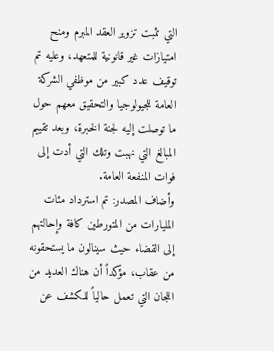التي تثبت تزوير العقد المبرم ومنح امتيازات غير قانونية للمتعهد، وعليه تم توقيف عدد كبير من موظفي الشركة العامة للجيولوجيا والتحقيق معهم حول ما توصلت إليه لجنة الخبرة، وبعد تقييم المبالغ التي نهبت وتلك التي أدت إلى فوات المنفعة العامة.
وأضاف المصدر: تم استرداد مئات المليارات من المتورطين كافة وإحالتهم إلى القضاء حيث سينالون ما يستحقونه من عقاب، مؤكداً أن هناك العديد من اللجان التي تعمل حالياً للكشف عن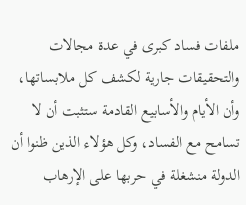ملفات فساد كبرى في عدة مجالات والتحقيقات جارية لكشف كل ملابساتها، وأن الأيام والأسابيع القادمة ستثبت أن لا تسامح مع الفساد، وكل هؤلاء الذين ظنوا أن الدولة منشغلة في حربها على الإرهاب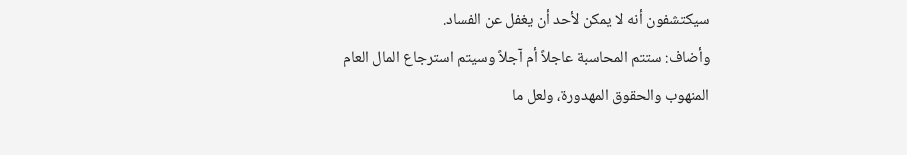سيكتشفون أنه لا يمكن لأحد أن يغفل عن الفساد.
وأضاف: ستتم المحاسبة عاجلاً أم آجلاً وسيتم استرجاع المال العام المنهوب والحقوق المهدورة، ولعل ما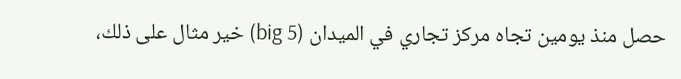حصل منذ يومين تجاه مركز تجاري في الميدان (big 5) خير مثال على ذلك،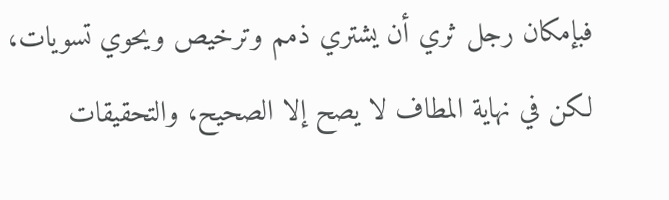فبإمكان رجل ثري أن يشتري ذمم وترخيص ويحوي تسويات، لكن في نهاية المطاف لا يصح إلا الصحيح، والتحقيقات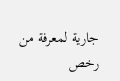جارية لمعرفة من رخص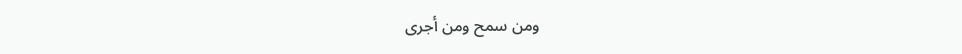ومن سمح ومن أجرى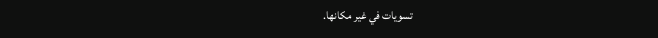تسويات في غير مكانها.